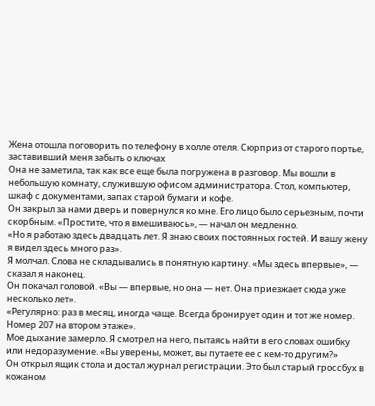Жена отошла поговорить по телефону в холле отеля. Сюрприз от старого портье, заставивший меня забыть о ключах
Она не заметила, так как все еще была погружена в разговор. Мы вошли в небольшую комнату, служившую офисом администратора. Стол, компьютер, шкаф с документами, запах старой бумаги и кофе.
Он закрыл за нами дверь и повернулся ко мне. Его лицо было серьезным, почти скорбным. «Простите, что я вмешиваюсь», — начал он медленно.
«Но я работаю здесь двадцать лет. Я знаю своих постоянных гостей. И вашу жену я видел здесь много раз».
Я молчал. Слова не складывались в понятную картину. «Мы здесь впервые», — сказал я наконец.
Он покачал головой. «Вы — впервые, но она — нет. Она приезжает сюда уже несколько лет».
«Регулярно: раз в месяц, иногда чаще. Всегда бронирует один и тот же номер. Номер 207 на втором этаже».
Мое дыхание замерло. Я смотрел на него, пытаясь найти в его словах ошибку или недоразумение. «Вы уверены, может, вы путаете ее с кем-то другим?»
Он открыл ящик стола и достал журнал регистрации. Это был старый гроссбух в кожаном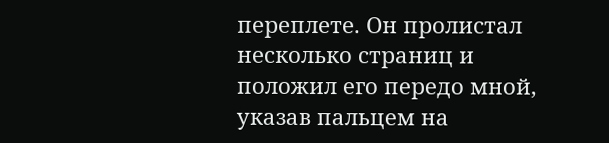переплете. Он пролистал несколько страниц и положил его передо мной, указав пальцем на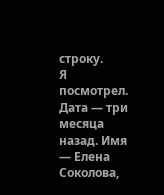строку.
Я посмотрел. Дата — три месяца назад. Имя — Елена Соколова,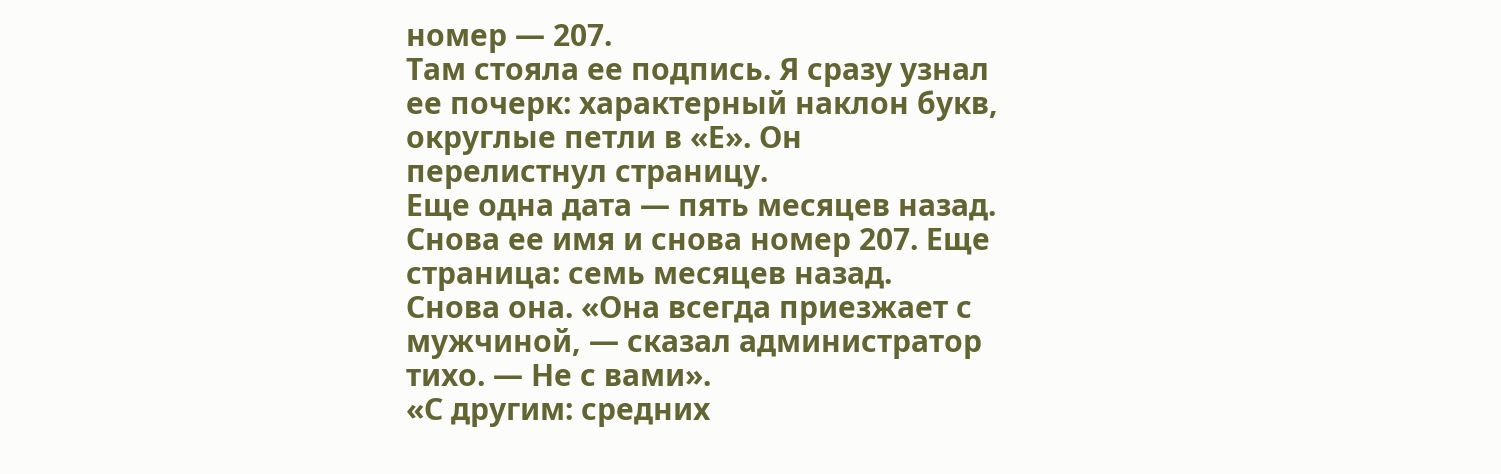номер — 207.
Там стояла ее подпись. Я сразу узнал ее почерк: характерный наклон букв, округлые петли в «Е». Он перелистнул страницу.
Еще одна дата — пять месяцев назад. Снова ее имя и снова номер 207. Еще страница: семь месяцев назад.
Снова она. «Она всегда приезжает с мужчиной, — сказал администратор тихо. — Не с вами».
«С другим: средних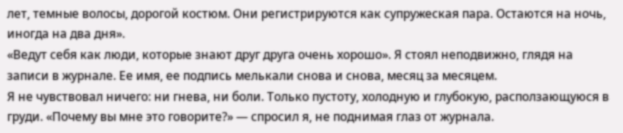лет, темные волосы, дорогой костюм. Они регистрируются как супружеская пара. Остаются на ночь, иногда на два дня».
«Ведут себя как люди, которые знают друг друга очень хорошо». Я стоял неподвижно, глядя на записи в журнале. Ее имя, ее подпись мелькали снова и снова, месяц за месяцем.
Я не чувствовал ничего: ни гнева, ни боли. Только пустоту, холодную и глубокую, расползающуюся в груди. «Почему вы мне это говорите?» — спросил я, не поднимая глаз от журнала.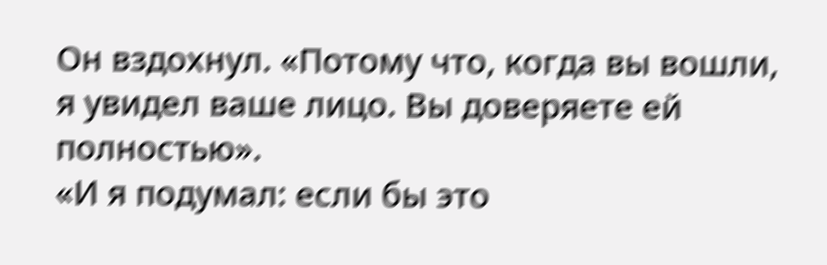Он вздохнул. «Потому что, когда вы вошли, я увидел ваше лицо. Вы доверяете ей полностью».
«И я подумал: если бы это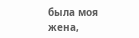была моя жена,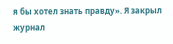я бы хотел знать правду». Я закрыл журнал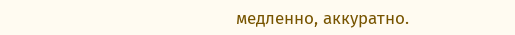медленно, аккуратно.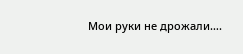Мои руки не дрожали….